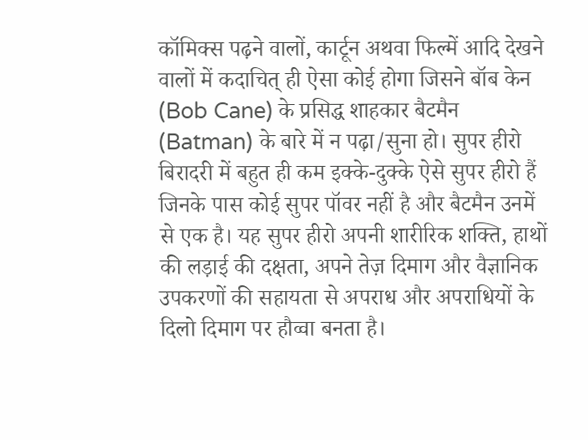कॉमिक्स पढ़ने वालों, कार्टून अथवा फिल्में आदि देखने वालों में कदाचित् ही ऐसा कोई होगा जिसने बॉब केन (Bob Cane) के प्रसिद्ध शाहकार बैटमैन (Batman) के बारे में न पढ़ा/सुना हो। सुपर हीरो बिरादरी में बहुत ही कम इक्के-दुक्के ऐसे सुपर हीरो हैं जिनके पास कोई सुपर पॉवर नहीं है और बैटमैन उनमें से एक है। यह सुपर हीरो अपनी शारीरिक शक्ति, हाथों की लड़ाई की दक्षता, अपने तेज़ दिमाग और वैज्ञानिक उपकरणों की सहायता से अपराध और अपराधियों के दिलो दिमाग पर हौव्वा बनता है।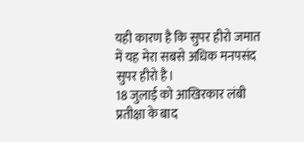यही कारण है कि सुपर हीरो जमात में यह मेरा सबसे अधिक मनपसंद सुपर हीरो है।
18 जुलाई को आखिरकार लंबी प्रतीक्षा के बाद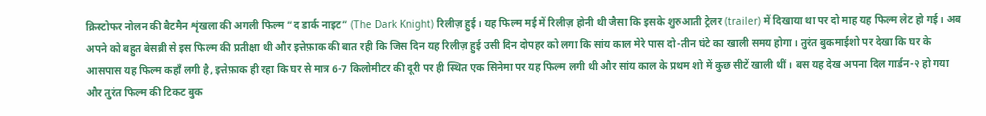क्रिस्टोफर नोलन की बैटमैन शृंखला की अगली फिल्म “द डार्क नाइट” (The Dark Knight) रिलीज़ हुई। यह फिल्म मई में रिलीज़ होनी थी जैसा कि इसके शुरुआती ट्रेलर (trailer) में दिखाया था पर दो माह यह फिल्म लेट हो गई। अब अपने को बहुत बेसब्री से इस फिल्म की प्रतीक्षा थी और इत्तेफ़ाक की बात रही कि जिस दिन यह रिलीज़ हुई उसी दिन दोपहर को लगा कि सांय काल मेरे पास दो-तीन घंटे का खाली समय होगा। तुरंत बुकमाईशो पर देखा कि घर के आसपास यह फिल्म कहाँ लगी है, इत्तेफ़ाक ही रहा कि घर से मात्र 6-7 किलोमीटर की दूरी पर ही स्थित एक सिनेमा पर यह फिल्म लगी थी और सांय काल के प्रथम शो में कुछ सीटें खाली थीं। बस यह देख अपना दिल गार्डन-२ हो गया और तुरंत फिल्म की टिकट बुक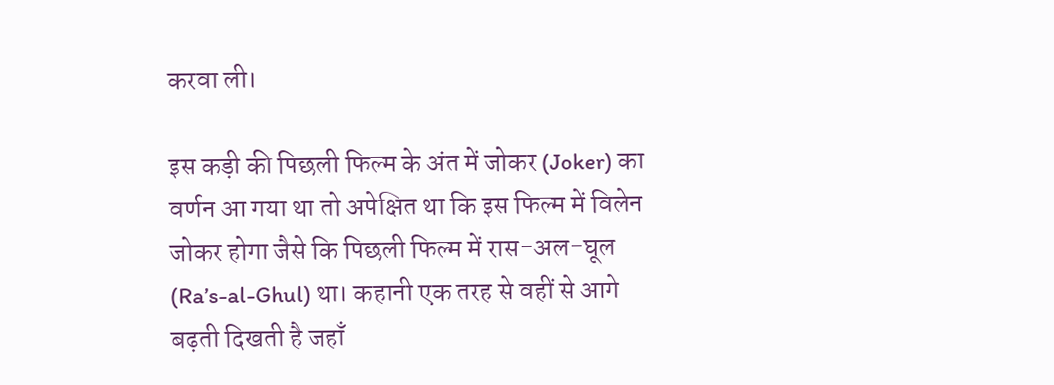करवा ली।

इस कड़ी की पिछली फिल्म के अंत में जोकर (Joker) का वर्णन आ गया था तो अपेक्षित था कि इस फिल्म में विलेन जोकर होगा जैसे कि पिछली फिल्म में रास-अल-घूल (Ra’s-al-Ghul) था। कहानी एक तरह से वहीं से आगे बढ़ती दिखती है जहाँ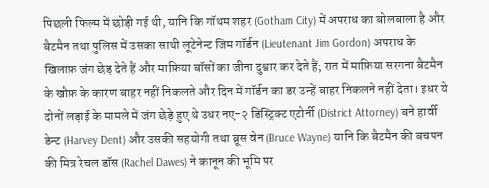पिछली फिल्म में छोड़ी गई थी, यानि कि गॉथम शहर (Gotham City) में अपराध का बोलबाला है और बैटमैन तथा पुलिस में उसका साथी लूटेनेन्ट जिम गॉर्डन (Lieutenant Jim Gordon) अपराध के खिलाफ़ जंग छेड़ देते हैं और माफ़िया बॉसों का जीना दुश्वार कर देते हैं; रात में माफ़िया सरगना बैटमैन के खौफ़ के कारण बाहर नहीं निकलते और दिन में गॉर्डन का डर उन्हें बाहर निकलने नहीं देता। इधर ये दोनों लड़ाई के मामले में जंग छेड़े हुए थे उधर नए-२ डिस्ट्रिक्ट एटोर्नी (District Attorney) बने हार्वी डेन्ट (Harvey Dent) और उसकी सहयोगी तथा ब्रूस वेन (Bruce Wayne) यानि कि बैटमैन की बचपन की मित्र रेचल डॉस (Rachel Dawes) ने कानून की भूमि पर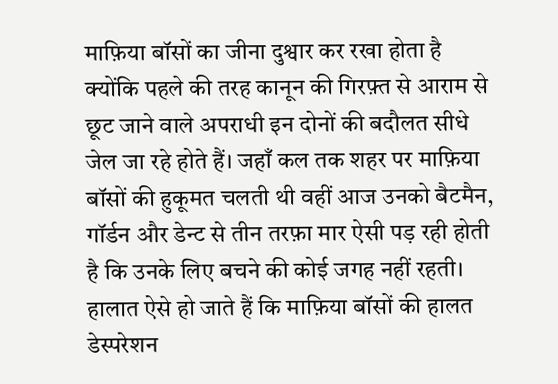माफ़िया बॉसों का जीना दुश्वार कर रखा होता है क्योंकि पहले की तरह कानून की गिरफ़्त से आराम से छूट जाने वाले अपराधी इन दोनों की बदौलत सीधे जेल जा रहे होते हैं। जहाँ कल तक शहर पर माफ़िया बॉसों की हुकूमत चलती थी वहीं आज उनको बैटमैन, गॉर्डन और डेन्ट से तीन तरफ़ा मार ऐसी पड़ रही होती है कि उनके लिए बचने की कोई जगह नहीं रहती। हालात ऐसे हो जाते हैं कि माफ़िया बॉसों की हालत डेस्परेशन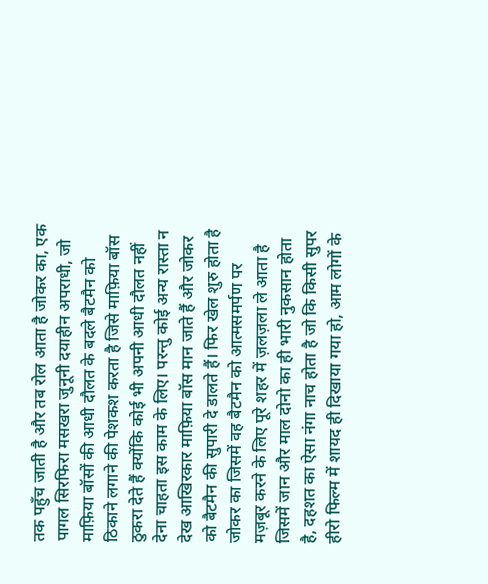तक पहुँच जाती है और तब रोल आता है जोकर का, एक पागल सिरफिरा मसखरा जुनूनी दयाहीन अपराधी, जो माफ़िया बॉसों की आधी दौलत के बदले बैटमैन को ठिकाने लगाने की पेशकश करता है जिसे माफ़िया बॉस ठुकरा देते हैं क्योंकि कोई भी अपनी आधी दौलत नहीं देना चाहता इस काम के लिए। परन्तु कोई अन्य रास्ता न देख आखिरकार माफ़िया बॉस मान जाते हैं और जोकर को बैटमैन की सुपारी दे डालते हैं। फिर खेल शुरु होता है जोकर का जिसमें वह बैटमैन को आत्मसमर्पण पर मज़बूर करने के लिए पूरे शहर में ज़लज़ला ले आता है जिसमें जान और माल दोनो का ही भारी नुकसान होता है, दहशत का ऐसा नंगा नाच होता है जो कि किसी सुपर हीरो फिल्म में शायद ही दिखाया गया हो, आम लोगों के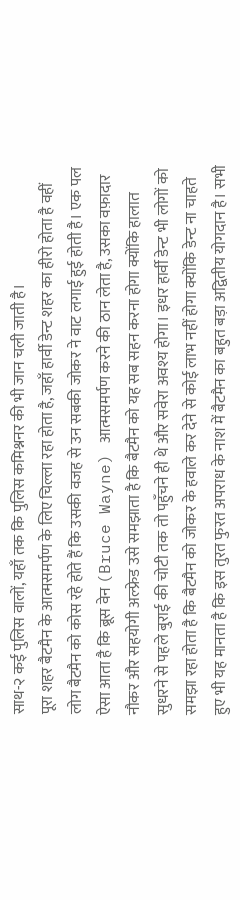साथ-२ कई पुलिस वालों, यहाँ तक कि पुलिस कमिश्ननर की भी जान चली जाती है।
पूरा शहर बैटमैन के आत्मसमर्पण के लिए चिल्ला रहा होता है, जहाँ हार्वी डेन्ट शहर का हीरो होता है वहीं लोग बैटमैन को कोस रहे होते हैं कि उसकी वजह से उन सबकी जोकर ने वाट लगाई हुई होती है। एक पल ऐसा आता है कि ब्रूस वेन (Bruce Wayne) आत्मसमर्पण करने की ठान लेता है, उसका वफ़ादार नौकर और सहयोगी अल्फ्रेड उसे समझाता है कि बैटमैन को यह सब सहन करना होगा क्योंकि हालात सुधरने से पहले बुराई की चोटी तक तो पहुँचने ही थे और सवेरा अवश्य होगा। इधर हार्वी डेन्ट भी लोगों को समझा रहा होता है कि बैटमैन को जोकर के हवाले कर देने से कोई लाभ नहीं होगा क्योंकि डेन्ट ना चाहते हुए भी यह मानता है कि इस तुरत फुरत अपराध के नाश में बैटमैन का बहुत बड़ा अद्वितीय योगदान है। सभी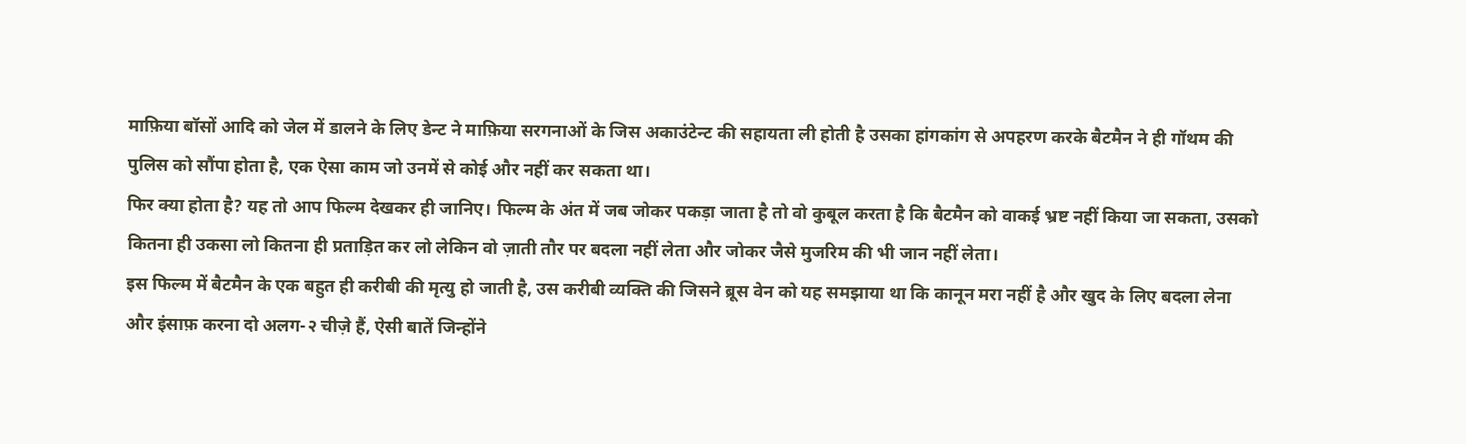माफ़िया बॉसों आदि को जेल में डालने के लिए डेन्ट ने माफ़िया सरगनाओं के जिस अकाउंटेन्ट की सहायता ली होती है उसका हांगकांग से अपहरण करके बैटमैन ने ही गॉथम की पुलिस को सौंपा होता है, एक ऐसा काम जो उनमें से कोई और नहीं कर सकता था।
फिर क्या होता है? यह तो आप फिल्म देखकर ही जानिए। फिल्म के अंत में जब जोकर पकड़ा जाता है तो वो कुबूल करता है कि बैटमैन को वाकई भ्रष्ट नहीं किया जा सकता, उसको कितना ही उकसा लो कितना ही प्रताड़ित कर लो लेकिन वो ज़ाती तौर पर बदला नहीं लेता और जोकर जैसे मुजरिम की भी जान नहीं लेता।
इस फिल्म में बैटमैन के एक बहुत ही करीबी की मृत्यु हो जाती है, उस करीबी व्यक्ति की जिसने ब्रूस वेन को यह समझाया था कि कानून मरा नहीं है और खुद के लिए बदला लेना और इंसाफ़ करना दो अलग-२ चीज़े हैं, ऐसी बातें जिन्होंने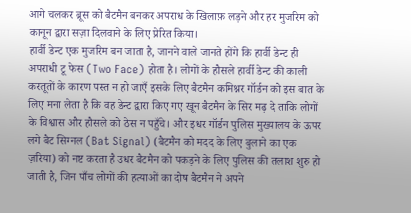आगे चलकर ब्रूस को बैटमैन बनकर अपराध के खिलाफ़ लड़ने और हर मुजरिम को कानून द्वारा सज़ा दिलवाने के लिए प्रेरित किया।
हार्वी डेन्ट एक मुजरिम बन जाता है, जानने वाले जानते होंगे कि हार्वी डेन्ट ही अपराधी टू फेस (Two Face) होता है। लोगों के हौसले हार्वी डेन्ट की काली करतूतों के कारण पस्त न हो जाएँ इसके लिए बैटमैन कमिश्नर गॉर्डन को इस बात के लिए मना लेता है कि वह डेन्ट द्वारा किए गए खून बैटमैन के सिर मढ़ दे ताकि लोगों के विश्वास और हौसले को ठेस न पहुँचे। और इधर गॉर्डन पुलिस मुख्यालय के ऊपर लगे बैट सिग्नल (Bat Signal) (बैटमैन को मदद के लिए बुलाने का एक ज़रिया) को नष्ट करता है उधर बैटमैन को पकड़ने के लिए पुलिस की तलाश शुरु हो जाती है, जिन पाँच लोगों की हत्याओं का दोष बैटमैन ने अपने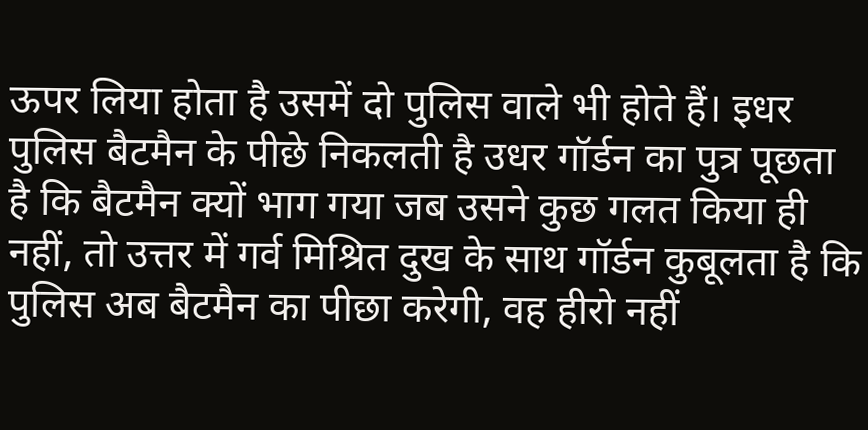ऊपर लिया होता है उसमें दो पुलिस वाले भी होते हैं। इधर पुलिस बैटमैन के पीछे निकलती है उधर गॉर्डन का पुत्र पूछता है कि बैटमैन क्यों भाग गया जब उसने कुछ गलत किया ही नहीं, तो उत्तर में गर्व मिश्रित दुख के साथ गॉर्डन कुबूलता है कि पुलिस अब बैटमैन का पीछा करेगी, वह हीरो नहीं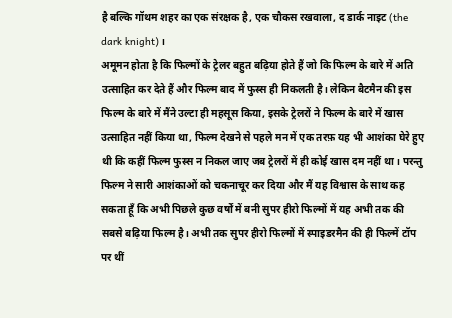है बल्कि गॉथम शहर का एक संरक्षक है, एक चौकस रखवाला, द डार्क नाइट (the dark knight)।
अमूमन होता है कि फिल्मों के ट्रेलर बहुत बढ़िया होते हैं जो कि फिल्म के बारे में अति उत्साहित कर देते हैं और फिल्म बाद में फुस्स ही निकलती है। लेकिन बैटमैन की इस फिल्म के बारे में मैंने उल्टा ही महसूस किया, इसके ट्रेलरों ने फिल्म के बारे में खास उत्साहित नहीं किया था, फिल्म देखने से पहले मन में एक तरफ़ यह भी आशंका घेरे हुए थी कि कहीं फिल्म फुस्स न निकल जाए जब ट्रेलरों में ही कोई खास दम नहीं था। परन्तु फिल्म ने सारी आशंकाओं को चकनाचूर कर दिया और मैं यह विश्वास के साथ कह सकता हूँ कि अभी पिछले कुछ वर्षों में बनी सुपर हीरो फिल्मों में यह अभी तक की सबसे बढ़िया फिल्म है। अभी तक सुपर हीरो फिल्मों में स्पाइडरमैन की ही फिल्में टॉप पर थीं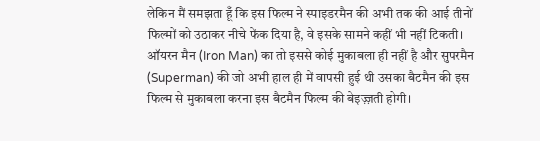लेकिन मैं समझता हूँ कि इस फिल्म ने स्पाइडरमैन की अभी तक की आई तीनों फिल्मों को उठाकर नीचे फेंक दिया है, वे इसके सामने कहीं भी नहीं टिकती। ऑयरन मैन (Iron Man) का तो इससे कोई मुकाबला ही नहीं है और सुपरमैन (Superman) की जो अभी हाल ही में वापसी हुई थी उसका बैटमैन की इस फिल्म से मुकाबला करना इस बैटमैन फिल्म की बेइज़्ज़ती होगी।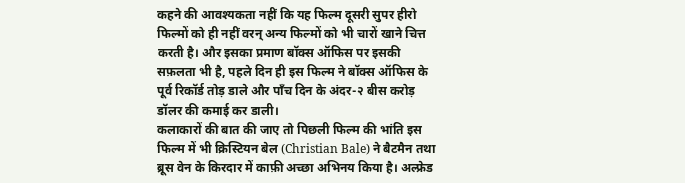कहने की आवश्यकता नहीं कि यह फिल्म दूसरी सुपर हीरो फिल्मों को ही नहीं वरन् अन्य फिल्मों को भी चारों खाने चित्त करती है। और इसका प्रमाण बॉक्स ऑफिस पर इसकी सफ़लता भी है, पहले दिन ही इस फिल्म ने बॉक्स ऑफिस के पूर्व रिकॉर्ड तोड़ डाले और पाँच दिन के अंदर-२ बीस करोड़ डॉलर की कमाई कर डाली।
कलाकारों की बात की जाए तो पिछली फिल्म की भांति इस फिल्म में भी क्रिस्टियन बेल (Christian Bale) ने बैटमैन तथा ब्रूस वेन के किरदार में काफ़ी अच्छा अभिनय किया है। अल्फ्रेड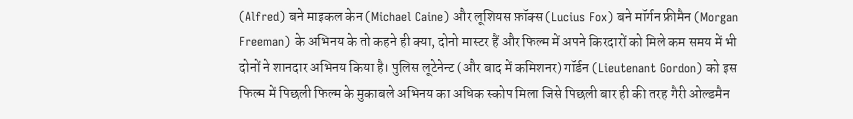(Alfred) बने माइकल केन (Michael Caine) और लूशियस फ़ॉक्स (Lucius Fox) बने मॉर्गन फ्रीमैन (Morgan Freeman) के अभिनय के तो कहने ही क्या, दोनो मास्टर हैं और फिल्म में अपने किरदारों को मिले कम समय में भी दोनों ने शानदार अभिनय किया है। पुलिस लूटेनेन्ट (और बाद में कमिशनर) गॉर्डन (Lieutenant Gordon) को इस फिल्म में पिछली फिल्म के मुकाबले अभिनय का अधिक स्कोप मिला जिसे पिछली बार ही की तरह गैरी ओल्डमैन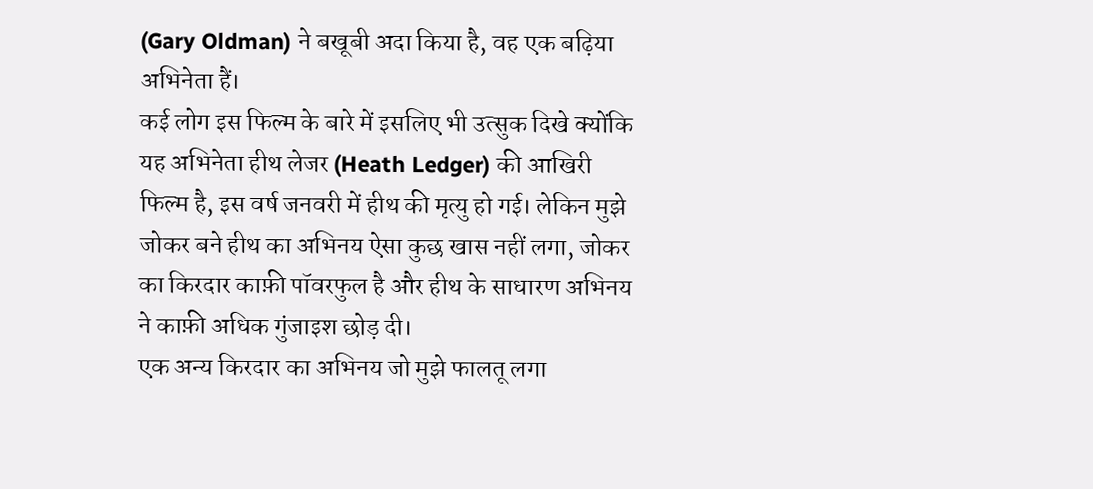(Gary Oldman) ने बखूबी अदा किया है, वह एक बढ़िया अभिनेता हैं।
कई लोग इस फिल्म के बारे में इसलिए भी उत्सुक दिखे क्योंकि यह अभिनेता हीथ लेजर (Heath Ledger) की आखिरी फिल्म है, इस वर्ष जनवरी में हीथ की मृत्यु हो गई। लेकिन मुझे जोकर बने हीथ का अभिनय ऐसा कुछ खास नहीं लगा, जोकर का किरदार काफ़ी पॉवरफुल है और हीथ के साधारण अभिनय ने काफ़ी अधिक गुंजाइश छोड़ दी।
एक अन्य किरदार का अभिनय जो मुझे फालतू लगा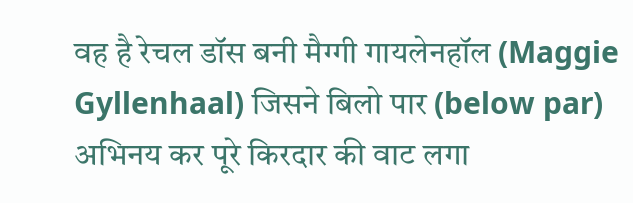वह है रेचल डॉस बनी मैग्गी गायलेनहॉल (Maggie Gyllenhaal) जिसने बिलो पार (below par) अभिनय कर पूरे किरदार की वाट लगा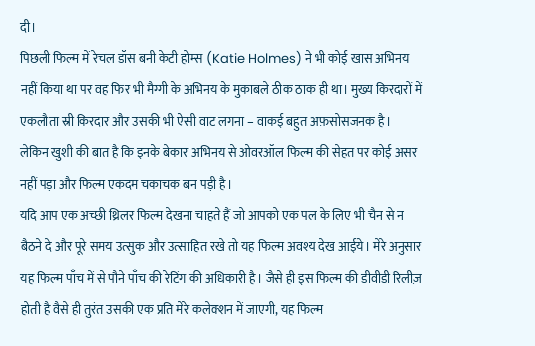दी।
पिछली फिल्म में रेचल डॉस बनी केटी होम्स (Katie Holmes) ने भी कोई खास अभिनय नहीं किया था पर वह फिर भी मैग्गी के अभिनय के मुकाबले ठीक ठाक ही था। मुख्य किरदारों में एकलौता स्री किरदार और उसकी भी ऐसी वाट लगना – वाकई बहुत अफ़सोसजनक है। लेकिन खुशी की बात है कि इनके बेकार अभिनय से ओवरऑल फिल्म की सेहत पर कोई असर नहीं पड़ा और फिल्म एकदम चकाचक बन पड़ी है।
यदि आप एक अच्छी थ्रिलर फिल्म देखना चाहते हैं जो आपको एक पल के लिए भी चैन से न बैठने दे और पूरे समय उत्सुक और उत्साहित रखे तो यह फिल्म अवश्य देख आईये। मेरे अनुसार यह फिल्म पाँच में से पौने पाँच की रेटिंग की अधिकारी है। जैसे ही इस फिल्म की डीवीडी रिलीज़ होती है वैसे ही तुरंत उसकी एक प्रति मेरे कलेक्शन में जाएगी, यह फिल्म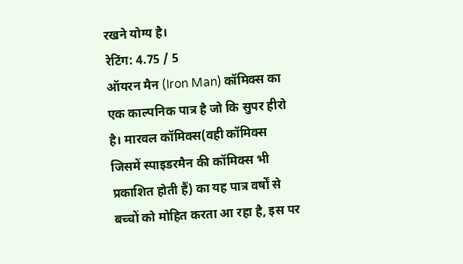रखने योग्य है।
रेटिंग: 4.75 / 5
ऑयरन मैन (Iron Man) कॉमिक्स का एक काल्पनिक पात्र है जो कि सुपर हीरो है। मारवल कॉमिक्स(वही कॉमिक्स जिसमें स्पाइडरमैन की कॉमिक्स भी प्रकाशित होती हैं) का यह पात्र वर्षों से बच्चों को मोहित करता आ रहा है, इस पर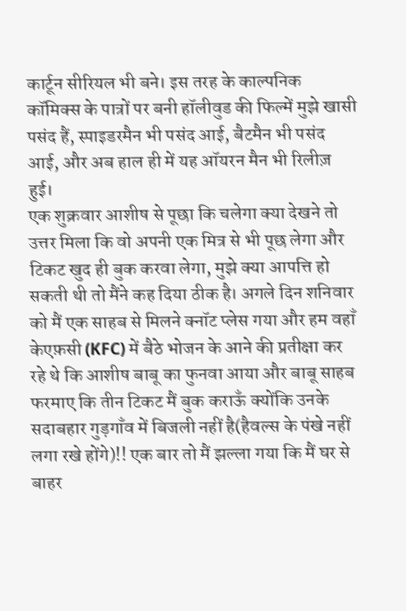कार्टून सीरियल भी बने। इस तरह के काल्पनिक कॉमिक्स के पात्रों पर बनी हॉलीवुड की फिल्में मुझे खासी पसंद हैं, स्पाइडरमैन भी पसंद आई, बैटमैन भी पसंद आई, और अब हाल ही में यह ऑयरन मैन भी रिलीज़ हुई।
एक शुक्रवार आशीष से पूछा कि चलेगा क्या देखने तो उत्तर मिला कि वो अपनी एक मित्र से भी पूछ लेगा और टिकट खुद ही बुक करवा लेगा, मुझे क्या आपत्ति हो सकती थी तो मैंने कह दिया ठीक है। अगले दिन शनिवार को मैं एक साहब से मिलने क्नॉट प्लेस गया और हम वहाँ केएफ़सी (KFC) में बैठे भोजन के आने की प्रतीक्षा कर रहे थे कि आशीष बाबू का फुनवा आया और बाबू साहब फरमाए कि तीन टिकट मैं बुक कराऊँ क्योंकि उनके सदाबहार गुड़गाँव में बिजली नहीं है(हैवल्स के पंखे नहीं लगा रखे होंगे)!! एक बार तो मैं झल्ला गया कि मैं घर से बाहर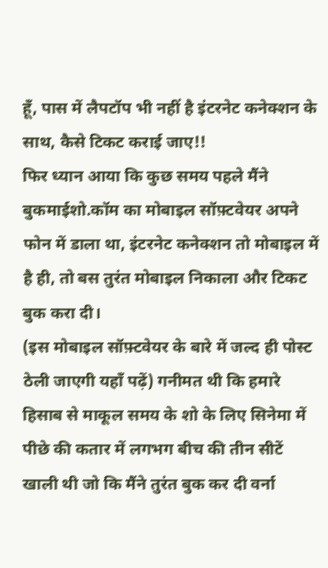हूँ, पास में लैपटॉप भी नहीं है इंटरनेट कनेक्शन के साथ, कैसे टिकट कराई जाए!!
फिर ध्यान आया कि कुछ समय पहले मैंने बुकमाईशो.कॉम का मोबाइल सॉफ़्टवेयर अपने फोन में डाला था, इंटरनेट कनेक्शन तो मोबाइल में है ही, तो बस तुरंत मोबाइल निकाला और टिकट बुक करा दी।
(इस मोबाइल सॉफ़्टवेयर के बारे में जल्द ही पोस्ट ठेली जाएगी यहाँ पढ़ें) गनीमत थी कि हमारे हिसाब से माकूल समय के शो के लिए सिनेमा में पीछे की कतार में लगभग बीच की तीन सीटें खाली थी जो कि मैंने तुरंत बुक कर दी वर्ना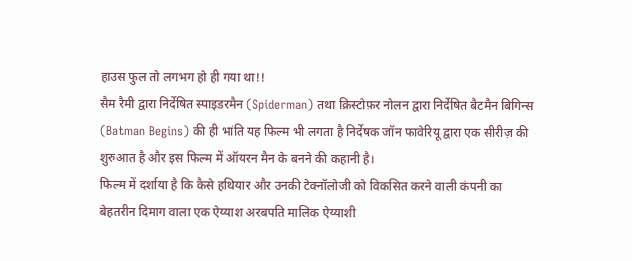हाउस फुल तो लगभग हो ही गया था!!
सैम रैमी द्वारा निर्देषित स्पाइडरमैन (Spiderman) तथा क्रिस्टोफ़र नोलन द्वारा निर्देषित बैटमैन बिगिन्स (Batman Begins) की ही भांति यह फिल्म भी लगता है निर्देषक जॉन फावेरियू द्वारा एक सीरीज़ की शुरुआत है और इस फिल्म में ऑयरन मैन के बनने की कहानी है।
फिल्म में दर्शाया है कि कैसे हथियार और उनकी टेक्नॉलोजी को विकसित करने वाली कंपनी का बेहतरीन दिमाग वाला एक ऐय्याश अरबपति मालिक ऐय्याशी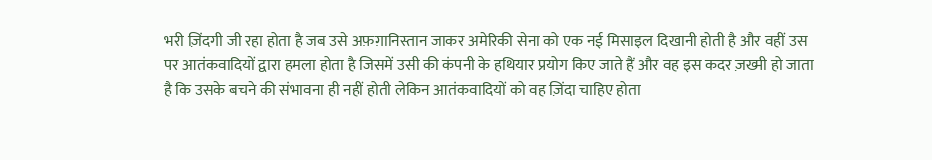भरी ज़िंदगी जी रहा होता है जब उसे अफ़ग़ानिस्तान जाकर अमेरिकी सेना को एक नई मिसाइल दिखानी होती है और वहीं उस पर आतंकवादियों द्वारा हमला होता है जिसमें उसी की कंपनी के हथियार प्रयोग किए जाते हैं और वह इस कदर ज़ख्मी हो जाता है कि उसके बचने की संभावना ही नहीं होती लेकिन आतंकवादियों को वह ज़िंदा चाहिए होता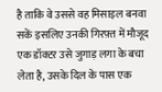है ताकि वे उससे वह मिसाइल बनवा सकें इसलिए उनकी गिरफ़्त में मौजूद एक डॉक्टर उसे जुगाड़ लगा के बचा लेता है, उसके दिल के पास एक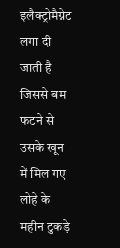इलैक्ट्रोमैग्नेट लगा दी जाती है जिससे बम फटने से उसके खून में मिल गए लोहे के महीन टुकड़े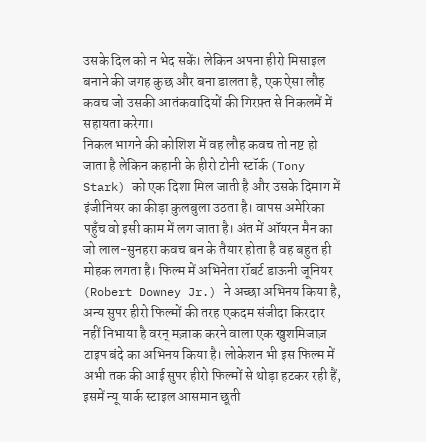उसके दिल को न भेद सकें। लेकिन अपना हीरो मिसाइल बनाने की जगह कुछ और बना डालता है, एक ऐसा लौह कवच जो उसकी आतंकवादियों की गिरफ़्त से निकलमें में सहायता करेगा।
निकल भागने की कोशिश में वह लौह कवच तो नष्ट हो जाता है लेकिन कहानी के हीरो टोनी स्टॉर्क (Tony Stark) को एक दिशा मिल जाती है और उसके दिमाग में इंजीनियर का कीड़ा कुलबुला उठता है। वापस अमेरिका पहुँच वो इसी काम में लग जाता है। अंत में ऑयरन मैन का जो लाल-सुनहरा कवच बन के तैयार होता है वह बहुत ही मोहक लगता है। फिल्म में अभिनेता रॉबर्ट डाऊनी जूनियर (Robert Downey Jr.) ने अच्छा अभिनय किया है, अन्य सुपर हीरो फिल्मों की तरह एकदम संजीदा किरदार नहीं निभाया है वरन् मज़ाक करने वाला एक खुशमिजाज़ टाइप बंदे का अभिनय किया है। लोकेशन भी इस फिल्म में अभी तक की आई सुपर हीरो फिल्मों से थोड़ा हटकर रही हैं, इसमें न्यू यार्क स्टाइल आसमान छूती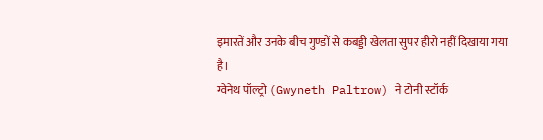इमारतें और उनके बीच गुण्डों से कबड्डी खेलता सुपर हीरो नहीं दिखाया गया है।
ग्वेनेथ पॉल्ट्रो (Gwyneth Paltrow) ने टोनी स्टॉर्क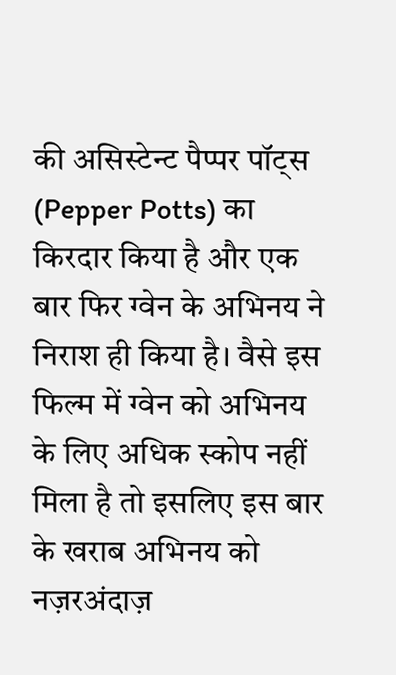की असिस्टेन्ट पैप्पर पॉट्स (Pepper Potts) का किरदार किया है और एक बार फिर ग्वेन के अभिनय ने निराश ही किया है। वैसे इस फिल्म में ग्वेन को अभिनय के लिए अधिक स्कोप नहीं मिला है तो इसलिए इस बार के खराब अभिनय को नज़रअंदाज़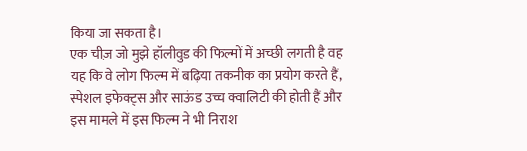किया जा सकता है।
एक चीज़ जो मुझे हॉलीवुड की फिल्मों में अच्छी लगती है वह यह कि वे लोग फिल्म में बढ़िया तकनीक का प्रयोग करते हैं, स्पेशल इफेक्ट्स और साऊंड उच्च क्वालिटी की होती हैं और इस मामले में इस फिल्म ने भी निराश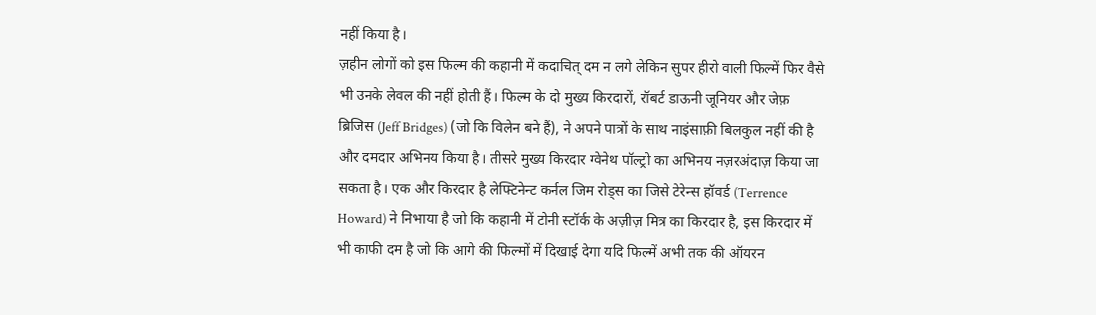नहीं किया है।
ज़हीन लोगों को इस फिल्म की कहानी में कदाचित् दम न लगे लेकिन सुपर हीरो वाली फिल्में फिर वैसे भी उनके लेवल की नहीं होती हैं। फिल्म के दो मुख्य किरदारों, रॉबर्ट डाऊनी जूनियर और जेफ़ ब्रिजिस (Jeff Bridges) (जो कि विलेन बने हैं), ने अपने पात्रों के साथ नाइंसाफ़ी बिलकुल नहीं की है और दमदार अभिनय किया है। तीसरे मुख्य किरदार ग्वेनेथ पॉल्ट्रो का अभिनय नज़रअंदाज़ किया जा सकता है। एक और किरदार है लेफ्टिनेन्ट कर्नल जिम रोड्स का जिसे टेरेन्स हॉवर्ड (Terrence Howard) ने निभाया है जो कि कहानी में टोनी स्टॉर्क के अज़ीज़ मित्र का किरदार है, इस किरदार में भी काफी दम है जो कि आगे की फिल्मों में दिखाई देगा यदि फिल्में अभी तक की ऑयरन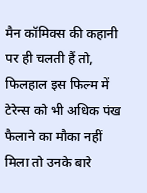मैन कॉमिक्स की कहानी पर ही चलती हैं तो, फिलहाल इस फिल्म में टेरेन्स को भी अधिक पंख फैलाने का मौका नहीं मिला तो उनके बारे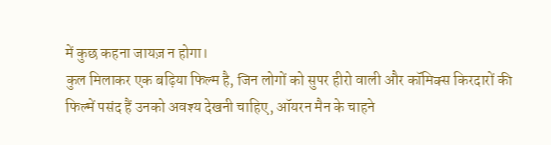में कुछ कहना जायज़ न होगा।
कुल मिलाकर एक बढ़िया फिल्म है, जिन लोगों को सुपर हीरो वाली और कॉमिक्स किरदारों की फिल्में पसंद हैं उनको अवश्य देखनी चाहिए, ऑयरन मैन के चाहने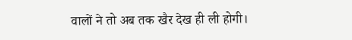वालों ने तो अब तक खैर देख ही ली होगी।